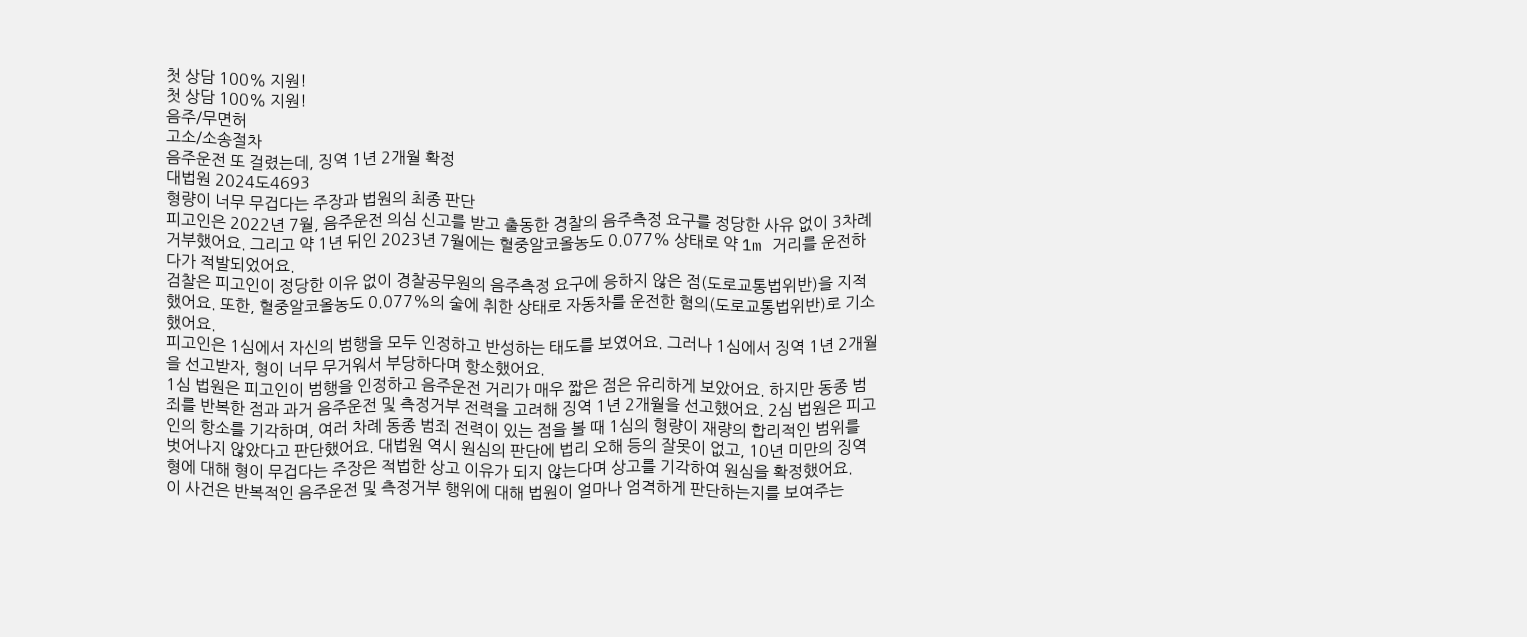첫 상담 100% 지원!
첫 상담 100% 지원!
음주/무면허
고소/소송절차
음주운전 또 걸렸는데, 징역 1년 2개월 확정
대법원 2024도4693
형량이 너무 무겁다는 주장과 법원의 최종 판단
피고인은 2022년 7월, 음주운전 의심 신고를 받고 출동한 경찰의 음주측정 요구를 정당한 사유 없이 3차례 거부했어요. 그리고 약 1년 뒤인 2023년 7월에는 혈중알코올농도 0.077% 상태로 약 1m 거리를 운전하다가 적발되었어요.
검찰은 피고인이 정당한 이유 없이 경찰공무원의 음주측정 요구에 응하지 않은 점(도로교통법위반)을 지적했어요. 또한, 혈중알코올농도 0.077%의 술에 취한 상태로 자동차를 운전한 혐의(도로교통법위반)로 기소했어요.
피고인은 1심에서 자신의 범행을 모두 인정하고 반성하는 태도를 보였어요. 그러나 1심에서 징역 1년 2개월을 선고받자, 형이 너무 무거워서 부당하다며 항소했어요.
1심 법원은 피고인이 범행을 인정하고 음주운전 거리가 매우 짧은 점은 유리하게 보았어요. 하지만 동종 범죄를 반복한 점과 과거 음주운전 및 측정거부 전력을 고려해 징역 1년 2개월을 선고했어요. 2심 법원은 피고인의 항소를 기각하며, 여러 차례 동종 범죄 전력이 있는 점을 볼 때 1심의 형량이 재량의 합리적인 범위를 벗어나지 않았다고 판단했어요. 대법원 역시 원심의 판단에 법리 오해 등의 잘못이 없고, 10년 미만의 징역형에 대해 형이 무겁다는 주장은 적법한 상고 이유가 되지 않는다며 상고를 기각하여 원심을 확정했어요.
이 사건은 반복적인 음주운전 및 측정거부 행위에 대해 법원이 얼마나 엄격하게 판단하는지를 보여주는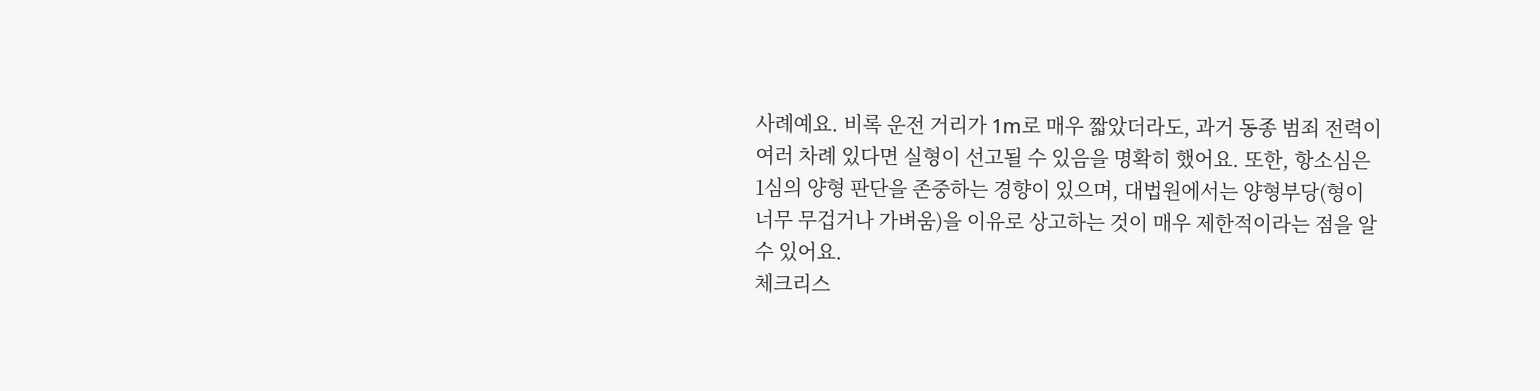사례예요. 비록 운전 거리가 1m로 매우 짧았더라도, 과거 동종 범죄 전력이 여러 차례 있다면 실형이 선고될 수 있음을 명확히 했어요. 또한, 항소심은 1심의 양형 판단을 존중하는 경향이 있으며, 대법원에서는 양형부당(형이 너무 무겁거나 가벼움)을 이유로 상고하는 것이 매우 제한적이라는 점을 알 수 있어요.
체크리스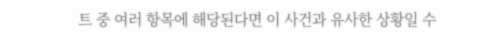트 중 여러 항목에 해당된다면 이 사건과 유사한 상황일 수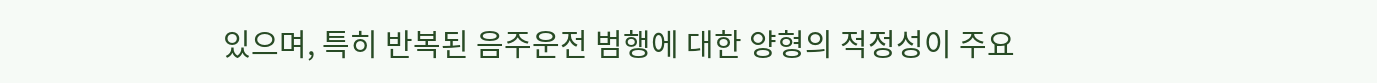있으며, 특히 반복된 음주운전 범행에 대한 양형의 적정성이 주요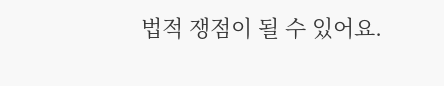법적 쟁점이 될 수 있어요.